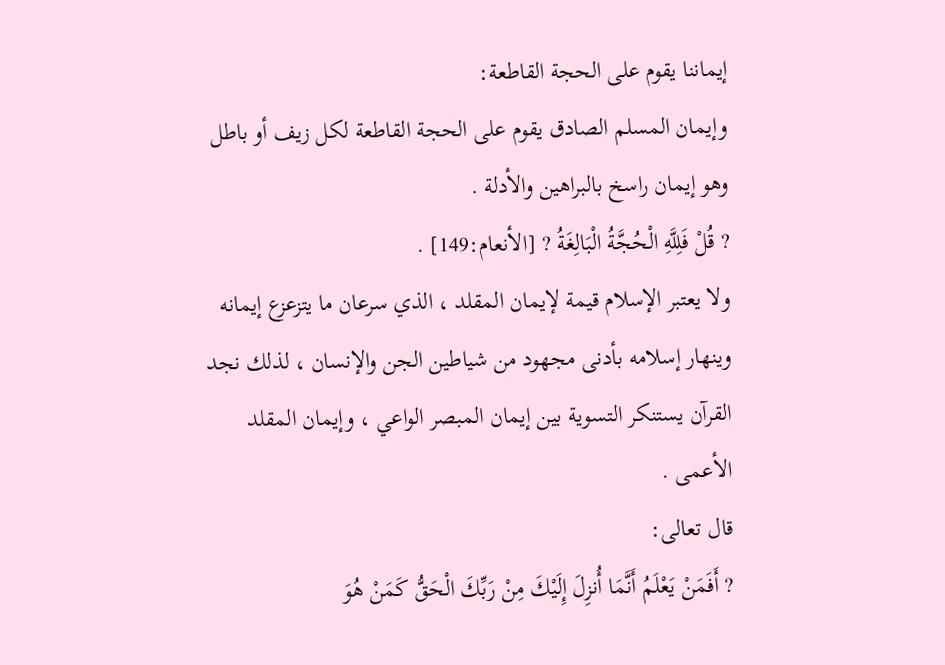إيماننا يقوم على الحجة القاطعة:
وإيمان المسلم الصادق يقوم على الحجة القاطعة لكل زيف أو باطل وهو إيمان راسخ بالبراهين والأدلة .
? قُلْ فَلِلَّهِ الْحُجَّةُ الْبَالِغَةُ ? [الأنعام:149] .
ولا يعتبر الإسلام قيمة لإيمان المقلد ، الذي سرعان ما يتزعزع إيمانه وينهار إسلامه بأدنى مجهود من شياطين الجن والإنسان ، لذلك نجد القرآن يستنكر التسوية بين إيمان المبصر الواعي ، وإيمان المقلد الأعمى .
قال تعالى:
? أَفَمَنْ يَعْلَمُ أَنَّمَا أُنزِلَ إِلَيْكَ مِنْ رَبِّكَ الْحَقُّ كَمَنْ هُوَ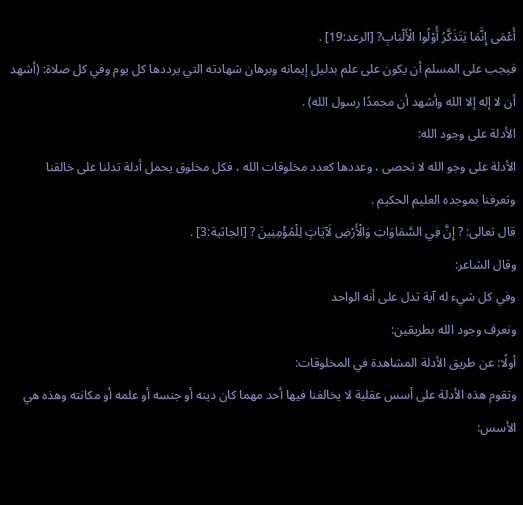أَعْمَى إِنَّمَا يَتَذَكَّرُ أُوْلُوا الْأَلْبَابِ? [الرعد:19] .
فيجب على المسلم أن يكون على علم بدليل إيمانه وبرهان شهادته التي يرددها كل يوم وفي كل صلاة: (أشهد أن لا إله إلا الله وأشهد أن محمدًا رسول الله) .
الأدلة على وجود الله:
الأدلة على وجو الله لا تحصى ، وعددها كعدد مخلوقات الله ، فكل مخلوق يحمل أدلة تدلنا على خالقنا وتعرفنا بموجده العليم الحكيم .
قال تعالى: ? إِنَّ فِي السَّمَاوَاتِ وَالْأَرْضِ لَآيَاتٍ لِلْمُؤْمِنِينَ ? [الجاثية:3] .
وقال الشاعر:
وفي كل شيء له آية تدل على أنه الواحد
ونعرف وجود الله بطريقين:
أولًا: عن طريق الأدلة المشاهدة في المخلوقات:
وتقوم هذه الأدلة على أسس عقلية لا يخالفنا فيها أحد مهما كان دينه أو جنسه أو علمه أو مكانته وهذه هي الأسس: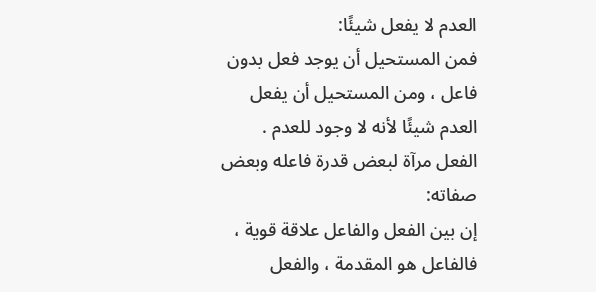العدم لا يفعل شيئًا:
فمن المستحيل أن يوجد فعل بدون فاعل ، ومن المستحيل أن يفعل العدم شيئًا لأنه لا وجود للعدم .
الفعل مرآة لبعض قدرة فاعله وبعض صفاته:
إن بين الفعل والفاعل علاقة قوية ، فالفاعل هو المقدمة ، والفعل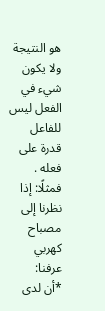هو النتيجة ولا يكون شيء في الفعل ليس للفاعل قدرة على فعله . فمثلًا: إذا نظرنا إلى مصباح كهربي عرفنا:
*أن لدى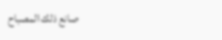صانع ذلك المصباح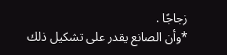زجاجًا .
*وأن الصانع يقدر على تشكيل ذلك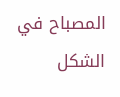المصباح في الشكل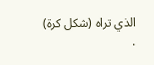الذي تراه (شكل كرة) .